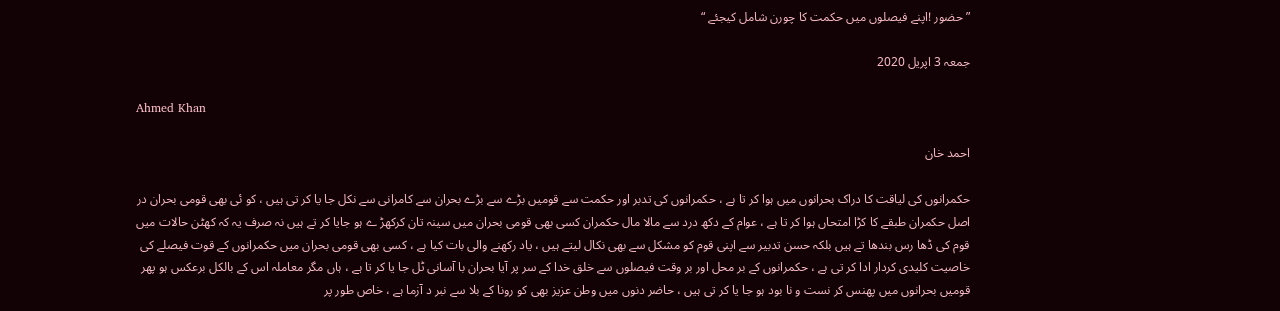” حضور !اپنے فیصلوں میں حکمت کا چورن شامل کیجئے “

جمعہ 3 اپریل 2020

Ahmed Khan

احمد خان

حکمرانوں کی لیاقت کا دراک بحرانوں میں ہوا کر تا ہے ، حکمرانوں کی تدبر اور حکمت سے قومیں بڑے سے بڑے بحران سے کامرانی سے نکل جا یا کر تی ہیں ، کو ئی بھی قومی بحران در اصل حکمران طبقے کا کڑا امتحاں ہوا کر تا ہے ، عوام کے دکھ درد سے مالا مال حکمران کسی بھی قومی بحران میں سینہ تان کرکھڑ ے ہو جایا کر تے ہیں نہ صرف یہ کہ کھٹن حالات میں قوم کی ڈھا رس بندھا تے ہیں بلکہ حسن تدبیر سے اپنی قوم کو مشکل سے بھی نکال لیتے ہیں ، یاد رکھنے والی بات کیا ہے ، کسی بھی قومی بحران میں حکمرانوں کے قوت فیصلے کی خاصیت کلیدی کردار ادا کر تی ہے ، حکمرانوں کے بر محل اور بر وقت فیصلوں سے خلق خدا کے سر پر آیا بحران با آسانی ٹل جا یا کر تا ہے ، ہاں مگر معاملہ اس کے بالکل برعکس ہو پھر قومیں بحرانوں میں پھنس کر نست و نا بود ہو جا یا کر تی ہیں ، حاضر دنوں میں وطن عزیز بھی کو رونا کے بلا سے نبر د آزما ہے ، خاص طور پر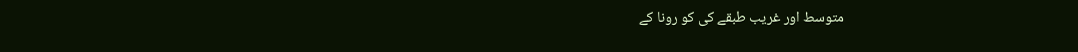متوسط اور غریب طبقے کی کو رونا کے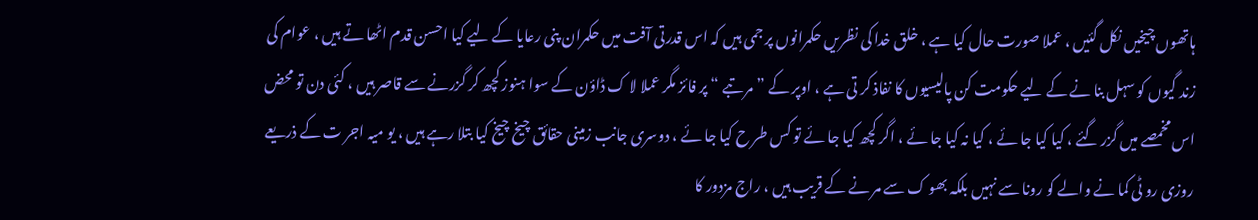ہاتھوں چیخیں نکل گئیں ، عملا صورت حال کیا ہے ، خلق خدا کی نظریں حکمرانوں پر جمی ہیں کہ اس قدرتی آفت میں حکمران پنی رعایا کے لیے کیا احسن قدم اٹھا تے ہیں ، عوام کی زند گیوں کو سہل بنا نے کے لیے حکومت کن پالیسیوں کا نفاذ کر تی ہے ، اوپر کے ” مر تبے “ پر فائز مگر عملا لا ک ڈاؤن کے سوا ہنوز کچھ کر گزرنے سے قاصر ہیں ، کئی دن تو محض اس مخمصے میں گزر گئے ، کیا کیا جا ئے ، کیا نہ کیا جا ئے ، اگر کچھ کیا جا ئے تو کس طر ح کیا جا ئے ، دوسری جانب زمینی حقائق چیخ چیخ کیا بتلا رہے ہیں ، یو میہ اجر ت کے ذریعے روزی رو ٹی کما نے والے کو رونا سے نہیں بلکہ بھو ک سے مر نے کے قریب ہیں ، راج مزدور کا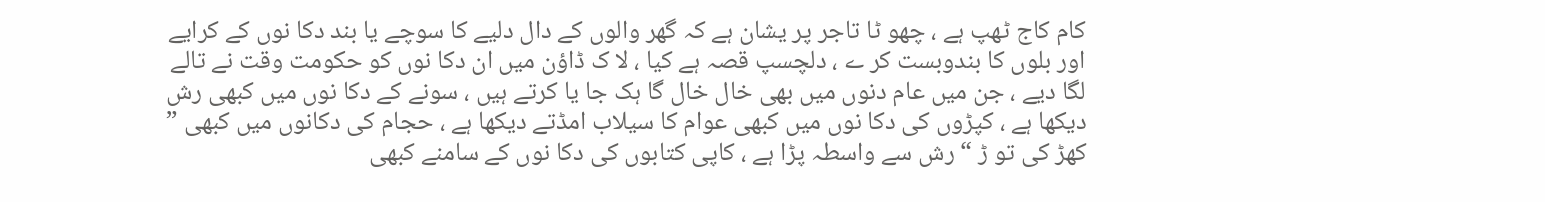کام کاج ٹھپ ہے ، چھو ٹا تاجر پر یشان ہے کہ گھر والوں کے دال دلیے کا سوچے یا بند دکا نوں کے کرایے اور بلوں کا بندوبست کر ے ، دلچسپ قصہ ہے کیا ، لا ک ڈاؤن میں ان دکا نوں کو حکومت وقت نے تالے لگا دیے ، جن میں عام دنوں میں بھی خال خال گا ہک جا یا کرتے ہیں ، سونے کے دکا نوں میں کبھی رش دیکھا ہے ، کپڑوں کی دکا نوں میں کبھی عوام کا سیلاب امڈتے دیکھا ہے ، حجام کی دکانوں میں کبھی ” کھڑ کی تو ڑ “ رش سے واسطہ پڑا ہے ، کاپی کتابوں کی دکا نوں کے سامنے کبھی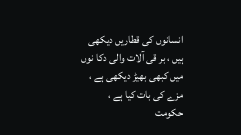انسانوں کی قطاریں دیکھی ہیں ، بر قی آلات والی دکا نوں میں کبھی بھیڑ دیکھی ہے ، مزے کی بات کیا ہے ، حکومت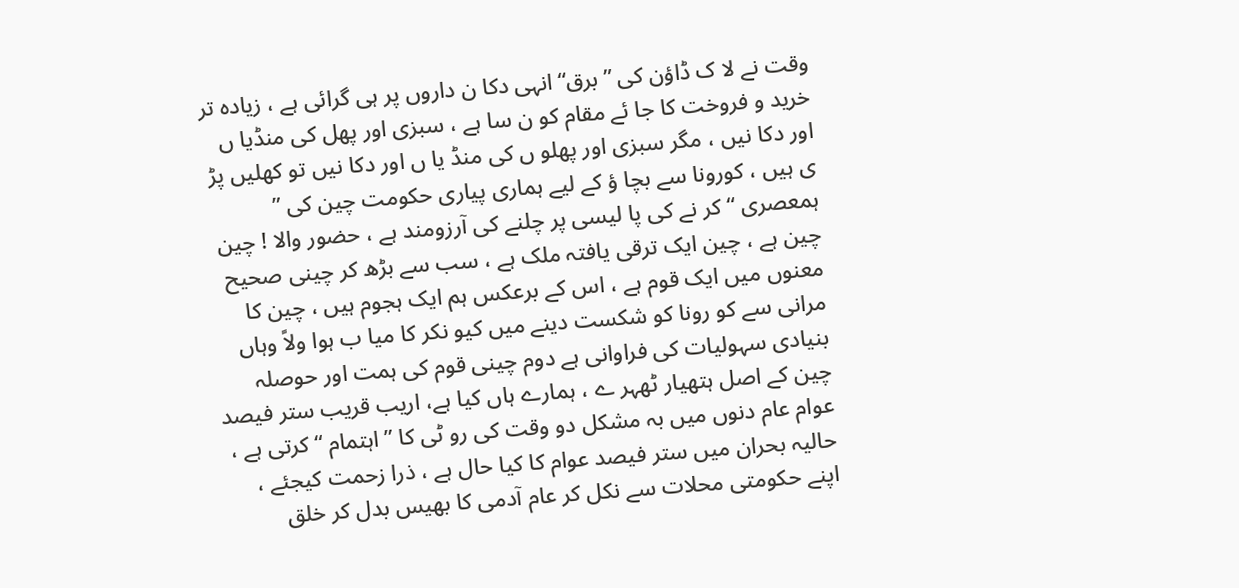وقت نے لا ک ڈاؤن کی ” برق“انہی دکا ن داروں پر ہی گرائی ہے ، زیادہ تر خرید و فروخت کا جا ئے مقام کو ن سا ہے ، سبزی اور پھل کی منڈیا ں اور دکا نیں ، مگر سبزی اور پھلو ں کی منڈ یا ں اور دکا نیں تو کھلیں پڑ ی ہیں ، کورونا سے بچا ؤ کے لیے ہماری پیاری حکومت چین کی ” ہمعصری “ کر نے کی پا لیسی پر چلنے کی آرزومند ہے ، حضور والا ! چین چین ہے ، چین ایک ترقی یافتہ ملک ہے ، سب سے بڑھ کر چینی صحیح معنوں میں ایک قوم ہے ، اس کے برعکس ہم ایک ہجوم ہیں ، چین کا مرانی سے کو رونا کو شکست دینے میں کیو نکر کا میا ب ہوا ولاً وہاں بنیادی سہولیات کی فراوانی ہے دوم چینی قوم کی ہمت اور حوصلہ چین کے اصل ہتھیار ٹھہر ے ، ہمارے ہاں کیا ہے، اریب قریب ستر فیصد عوام عام دنوں میں بہ مشکل دو وقت کی رو ٹی کا ” اہتمام “ کرتی ہے ، حالیہ بحران میں ستر فیصد عوام کا کیا حال ہے ، ذرا زحمت کیجئے ، اپنے حکومتی محلات سے نکل کر عام آدمی کا بھیس بدل کر خلق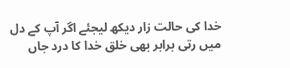خدا کی حالت زار دیکھ لیجئے اگر آپ کے دل میں رتی برابر بھی خلق خدا کا درد جاں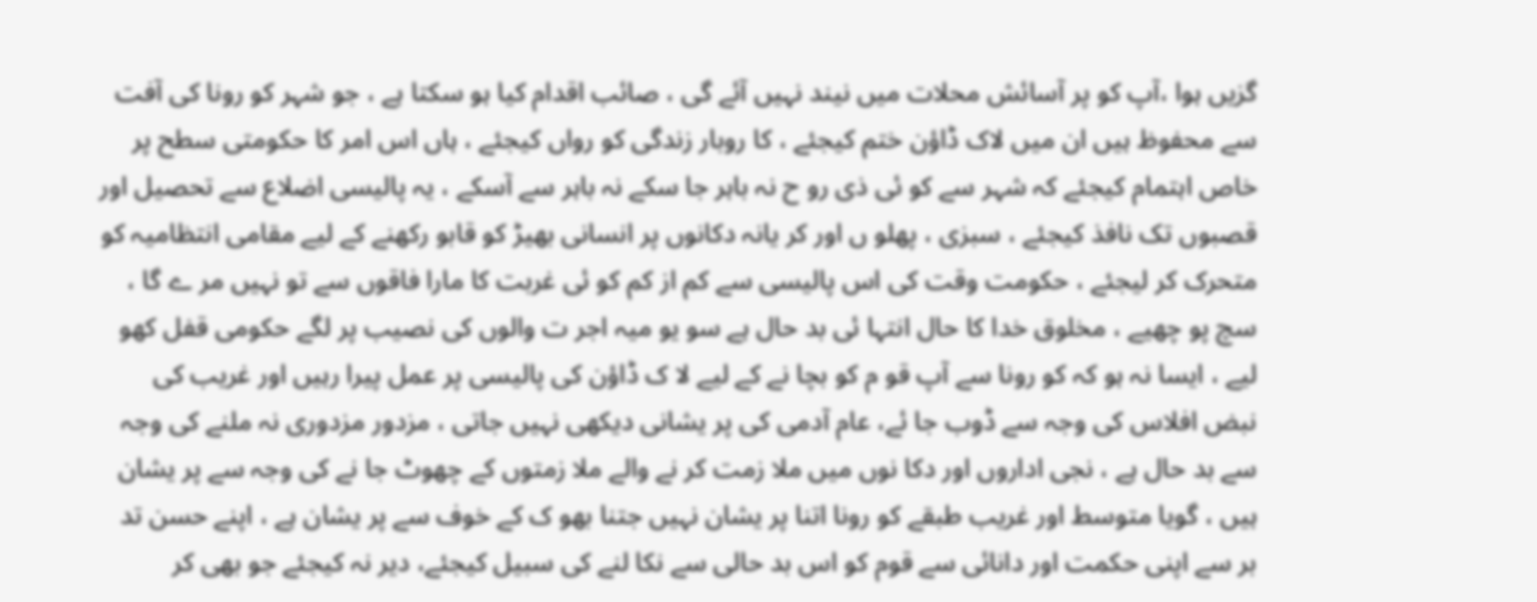گزیں ہوا ،آپ کو پر آسائش محلات میں نیند نہیں آئے گی ، صائب اقدام کیا ہو سکتا ہے ، جو شہر کو رونا کی آفت سے محفوظ ہیں ان میں لاک ڈاؤن ختم کیجئے ، کا روبار زندگی کو رواں کیجئے ، ہاں اس امر کا حکومتی سطح پر خاص اہتمام کیجئے کہ شہر سے کو ئی ذی رو ح نہ باہر جا سکے نہ باہر سے آسکے ، یہ پالیسی اضلاع سے تحصیل اور قصبوں تک نافذ کیجئے ، سبزی ، پھلو ں اور کر یانہ دکانوں پر انسانی بھیڑ کو قابو رکھنے کے لیے مقامی انتظامیہ کو متحرک کر لیجئے ، حکومت وقت کی اس پالیسی سے کم از کم کو ئی غربت کا مارا فاقوں سے تو نہیں مر ے گا ، سچ پو چھیے ، مخلوق خدا کا حال انتہا ئی بد حال ہے سو یو میہ اجر ت والوں کی نصیب پر لگے حکومی قفل کھو لیے ، ایسا نہ ہو کہ کو رونا سے آپ قو م کو بچا نے کے لیے لا ک ڈاؤن کی پالیسی پر عمل پیرا رہیں اور غریب کی نبض افلاس کی وجہ سے ڈوب جا ئے، عام آدمی کی پر یشانی دیکھی نہیں جاتی ، مزدور مزدوری نہ ملنے کی وجہ سے بد حال ہے ، نجی اداروں اور دکا نوں میں ملا زمت کر نے والے ملا زمتوں کے چھوٹ جا نے کی وجہ سے پر یشان ہیں ، گویا متوسط اور غریب طبقے کو رونا اتنا پر یشان نہیں جتنا بھو ک کے خوف سے پر یشان ہے ، اپنے حسن تد بر سے اپنی حکمت اور دانائی سے قوم کو اس بد حالی سے نکا لنے کی سبیل کیجئے، دیر نہ کیجئے جو بھی کر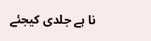نا ہے جلدی کیجئے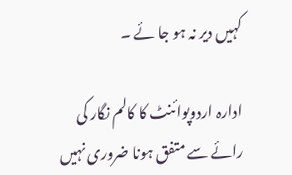کہیں دیر نہ ہو جا ئے ۔

ادارہ اردوپوائنٹ کا کالم نگار کی رائے سے متفق ہونا ضروری نہیں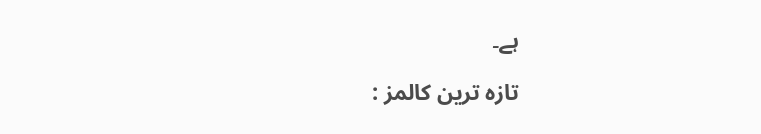ہے۔

تازہ ترین کالمز :